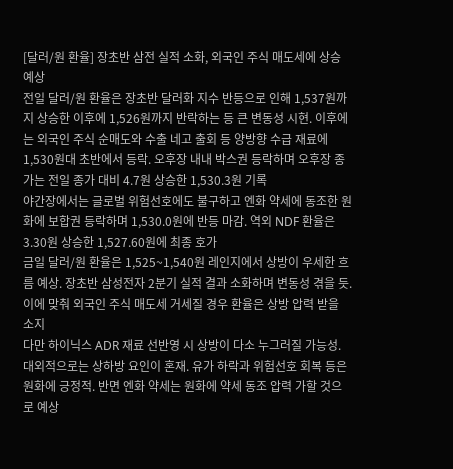[달러/원 환율] 장초반 삼전 실적 소화, 외국인 주식 매도세에 상승 예상
전일 달러/원 환율은 장초반 달러화 지수 반등으로 인해 1,537원까지 상승한 이후에 1,526원까지 반락하는 등 큰 변동성 시현. 이후에는 외국인 주식 순매도와 수출 네고 출회 등 양방향 수급 재료에 1,530원대 초반에서 등락. 오후장 내내 박스권 등락하며 오후장 종가는 전일 종가 대비 4.7원 상승한 1,530.3원 기록
야간장에서는 글로벌 위험선호에도 불구하고 엔화 약세에 동조한 원화에 보합권 등락하며 1,530.0원에 반등 마감. 역외 NDF 환율은 3.30원 상승한 1,527.60원에 최종 호가
금일 달러/원 환율은 1,525~1,540원 레인지에서 상방이 우세한 흐름 예상. 장초반 삼성전자 2분기 실적 결과 소화하며 변동성 겪을 듯. 이에 맞춰 외국인 주식 매도세 거세질 경우 환율은 상방 압력 받을 소지
다만 하이닉스 ADR 재료 선반영 시 상방이 다소 누그러질 가능성. 대외적으로는 상하방 요인이 혼재. 유가 하락과 위험선호 회복 등은 원화에 긍정적. 반면 엔화 약세는 원화에 약세 동조 압력 가할 것으로 예상